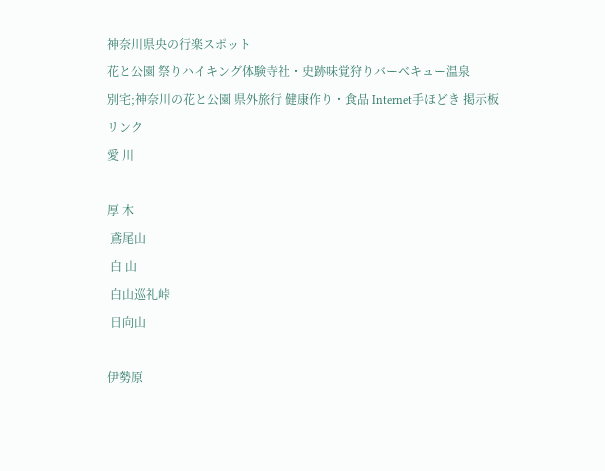神奈川県央の行楽スポット
花と公園 祭りハイキング体験寺社・史跡味覚狩りバーベキュー温泉
別宅;神奈川の花と公園 県外旅行 健康作り・食品 Internet手ほどき 掲示板 リンク
愛 川

厚 木
 鳶尾山
 白 山
 白山巡礼峠
 日向山

伊勢原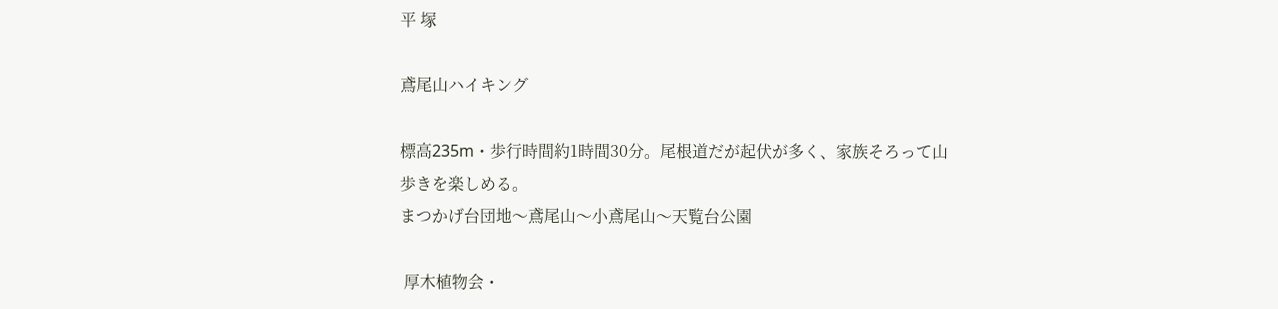平 塚

鳶尾山ハイキング

標高235m・歩行時間約1時間30分。尾根道だが起伏が多く、家族そろって山歩きを楽しめる。
まつかげ台団地〜鳶尾山〜小鳶尾山〜天覧台公園

 厚木植物会・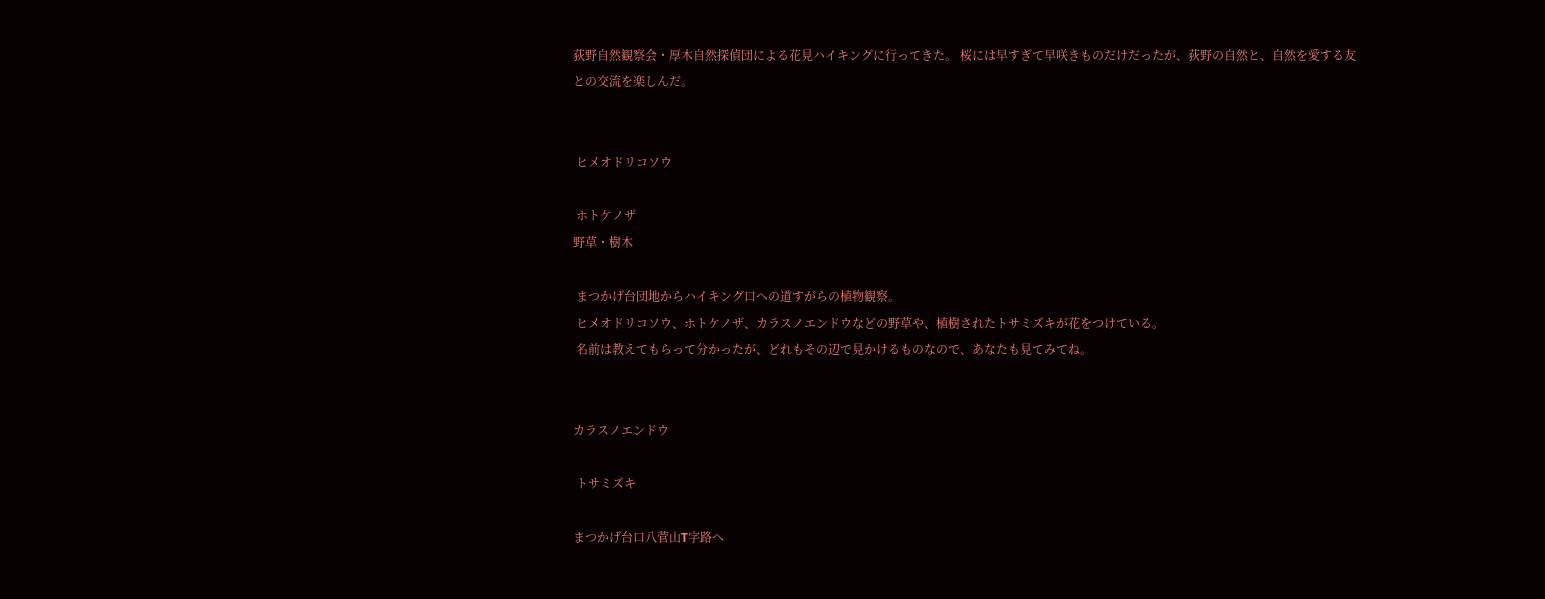荻野自然観察会・厚木自然探偵団による花見ハイキングに行ってきた。 桜には早すぎて早咲きものだけだったが、荻野の自然と、自然を愛する友との交流を楽しんだ。


 ヒメオドリコソウ

 ホトケノザ
野草・樹木

 まつかげ台団地からハイキング口への道すがらの植物観察。
 ヒメオドリコソウ、ホトケノザ、カラスノエンドウなどの野草や、植樹されたトサミズキが花をつけている。
 名前は教えてもらって分かったが、どれもその辺で見かけるものなので、あなたも見てみてね。


カラスノエンドウ

 トサミズキ

まつかげ台口八菅山T字路へ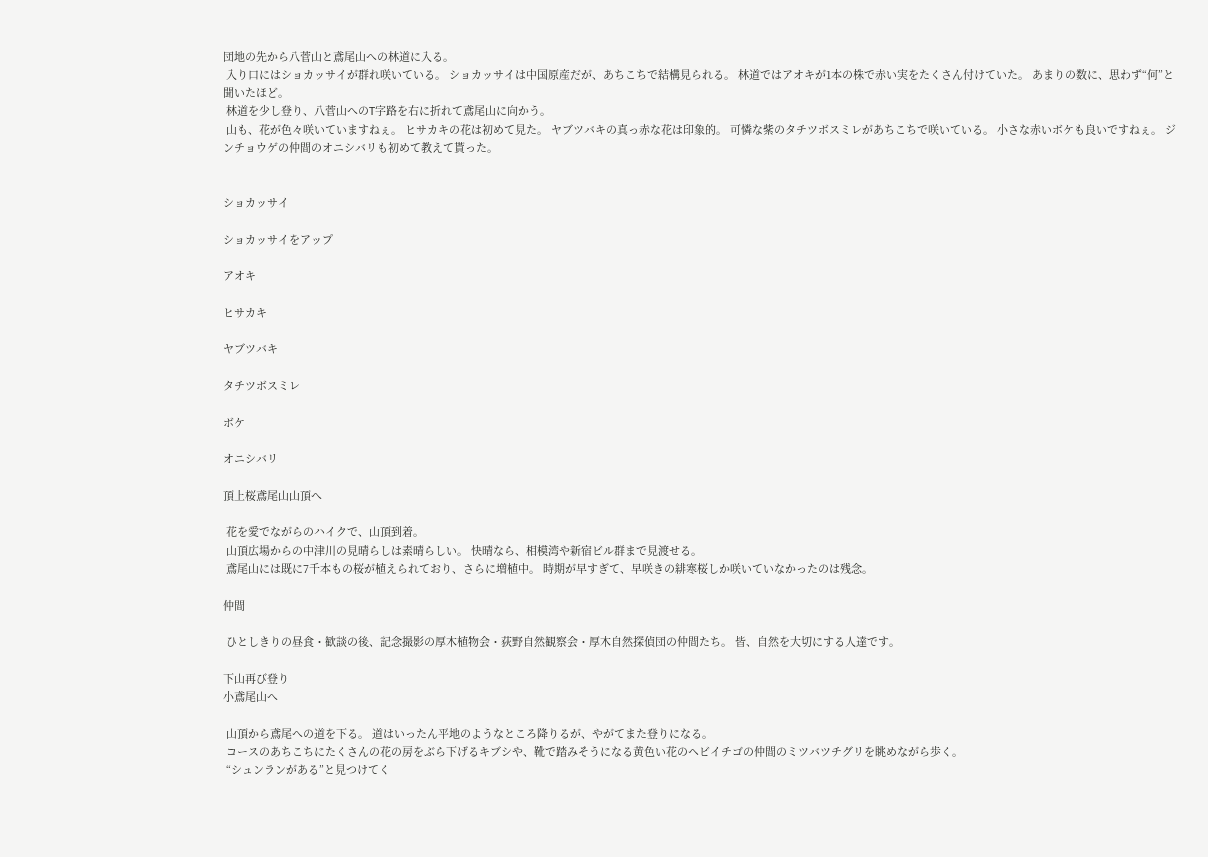団地の先から八菅山と鳶尾山への林道に入る。
 入り口にはショカッサイが群れ咲いている。 ショカッサイは中国原産だが、あちこちで結構見られる。 林道ではアオキが1本の株で赤い実をたくさん付けていた。 あまりの数に、思わず“何”と聞いたほど。
 林道を少し登り、八菅山へのT字路を右に折れて鳶尾山に向かう。
 山も、花が色々咲いていますねぇ。 ヒサカキの花は初めて見た。 ヤブツバキの真っ赤な花は印象的。 可憐な紫のタチツボスミレがあちこちで咲いている。 小さな赤いボケも良いですねぇ。 ジンチョウゲの仲間のオニシバリも初めて教えて貰った。


ショカッサイ

ショカッサイをアップ

アオキ

ヒサカキ

ヤブツバキ

タチツボスミレ

ボケ

オニシバリ

頂上桜鳶尾山山頂へ

 花を愛でながらのハイクで、山頂到着。
 山頂広場からの中津川の見晴らしは素晴らしい。 快晴なら、相模湾や新宿ビル群まで見渡せる。
 鳶尾山には既に7千本もの桜が植えられており、さらに増植中。 時期が早すぎて、早咲きの緋寒桜しか咲いていなかったのは残念。

仲間

 ひとしきりの昼食・歓談の後、記念撮影の厚木植物会・荻野自然観察会・厚木自然探偵団の仲間たち。 皆、自然を大切にする人達です。

下山再び登り
小鳶尾山へ

 山頂から鳶尾への道を下る。 道はいったん平地のようなところ降りるが、やがてまた登りになる。
 コースのあちこちにたくさんの花の房をぶら下げるキブシや、靴で踏みそうになる黄色い花のヘビイチゴの仲間のミツバツチグリを眺めながら歩く。
 “シュンランがある”と見つけてく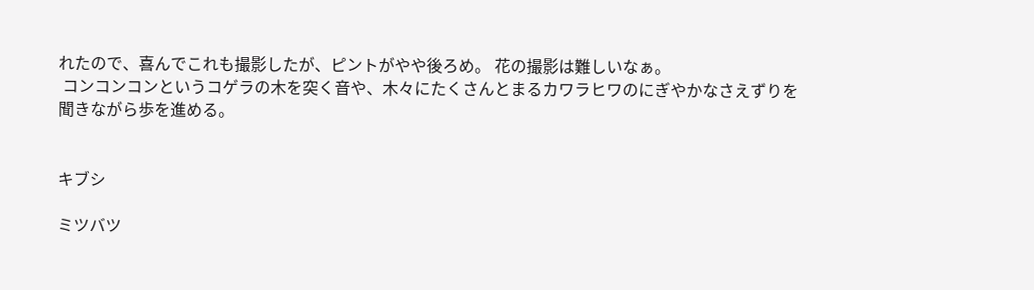れたので、喜んでこれも撮影したが、ピントがやや後ろめ。 花の撮影は難しいなぁ。
 コンコンコンというコゲラの木を突く音や、木々にたくさんとまるカワラヒワのにぎやかなさえずりを聞きながら歩を進める。


キブシ

ミツバツ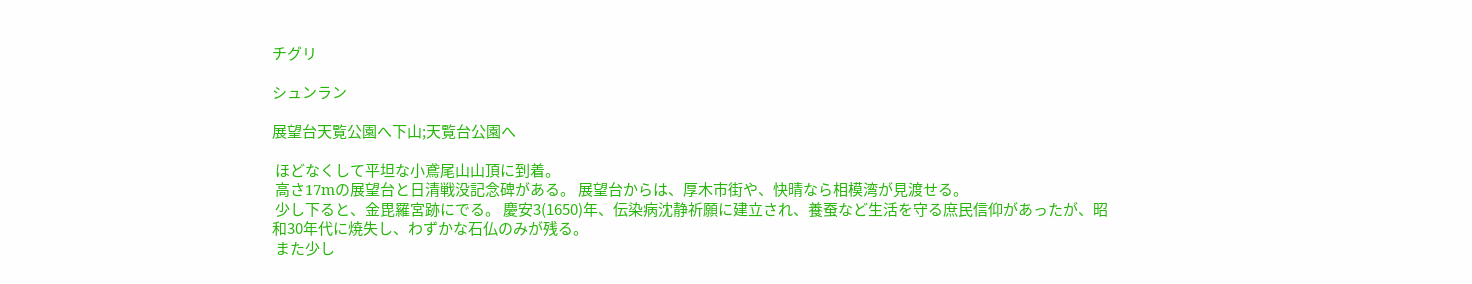チグリ

シュンラン

展望台天覧公園へ下山;天覧台公園へ

 ほどなくして平坦な小鳶尾山山頂に到着。
 高さ17mの展望台と日清戦没記念碑がある。 展望台からは、厚木市街や、快晴なら相模湾が見渡せる。
 少し下ると、金毘羅宮跡にでる。 慶安3(1650)年、伝染病沈静祈願に建立され、養蚕など生活を守る庶民信仰があったが、昭和30年代に焼失し、わずかな石仏のみが残る。
 また少し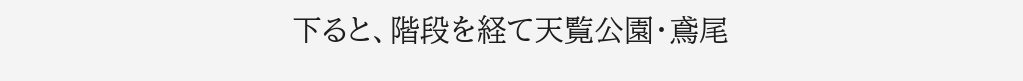下ると、階段を経て天覧公園・鳶尾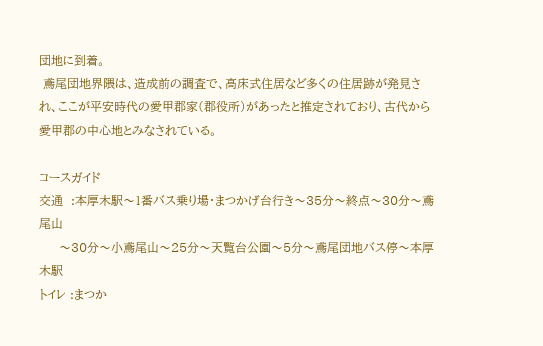団地に到着。
 鳶尾団地界隈は、造成前の調査で、高床式住居など多くの住居跡が発見され、ここが平安時代の愛甲郡家(郡役所)があったと推定されており、古代から愛甲郡の中心地とみなされている。

コースガイド
交通  :本厚木駅〜1番バス乗り場・まつかげ台行き〜35分〜終点〜30分〜鳶尾山
     〜30分〜小鳶尾山〜25分〜天覧台公園〜5分〜鳶尾団地バス停〜本厚木駅
トイレ :まつか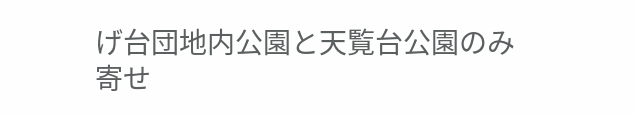げ台団地内公園と天覧台公園のみ
寄せ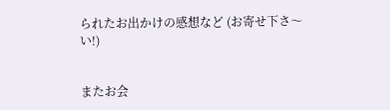られたお出かけの感想など (お寄せ下さ〜い!)


またお会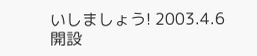いしましょう! 2003.4.6開設